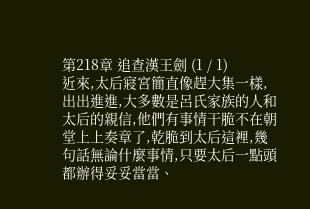第218章 追查漢王劍 (1 / 1)
近來,太后寢宮簡直像趕大集一樣,出出進進,大多數是呂氏家族的人和太后的親信,他們有事情干脆不在朝堂上上奏章了,乾脆到太后這裡,幾句話無論什麼事情,只要太后一點頭都辦得妥妥當當、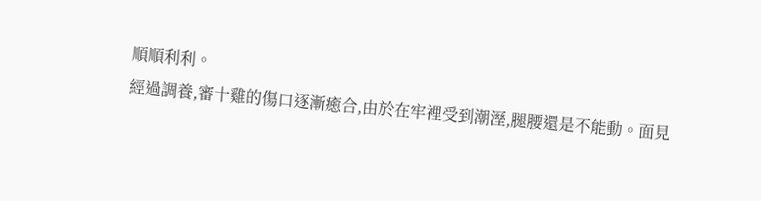順順利利。
經過調養,審十雞的傷口逐漸癒合,由於在牢裡受到潮溼,腿腰還是不能動。面見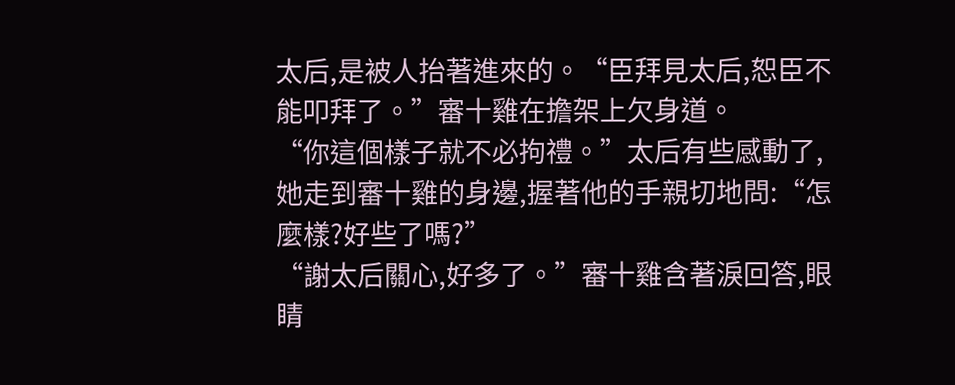太后,是被人抬著進來的。“臣拜見太后,恕臣不能叩拜了。”審十雞在擔架上欠身道。
“你這個樣子就不必拘禮。”太后有些感動了,她走到審十雞的身邊,握著他的手親切地問:“怎麼樣?好些了嗎?”
“謝太后關心,好多了。”審十雞含著淚回答,眼睛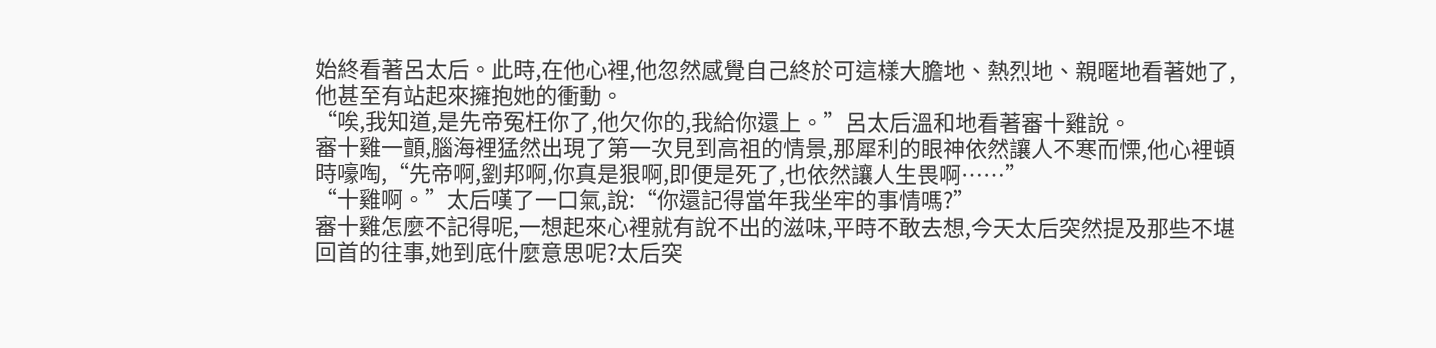始終看著呂太后。此時,在他心裡,他忽然感覺自己終於可這樣大膽地、熱烈地、親暱地看著她了,他甚至有站起來擁抱她的衝動。
“唉,我知道,是先帝冤枉你了,他欠你的,我給你還上。”呂太后溫和地看著審十雞說。
審十雞一顫,腦海裡猛然出現了第一次見到高祖的情景,那犀利的眼神依然讓人不寒而慄,他心裡頓時嚎啕,“先帝啊,劉邦啊,你真是狠啊,即便是死了,也依然讓人生畏啊……”
“十雞啊。”太后嘆了一口氣,說:“你還記得當年我坐牢的事情嗎?”
審十雞怎麼不記得呢,一想起來心裡就有說不出的滋味,平時不敢去想,今天太后突然提及那些不堪回首的往事,她到底什麼意思呢?太后突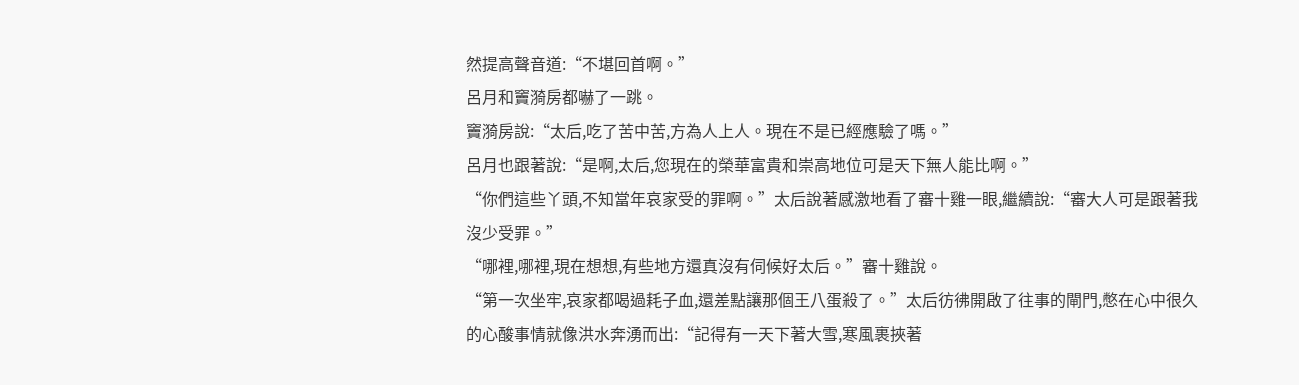然提高聲音道:“不堪回首啊。”
呂月和竇漪房都嚇了一跳。
竇漪房說:“太后,吃了苦中苦,方為人上人。現在不是已經應驗了嗎。”
呂月也跟著說:“是啊,太后,您現在的榮華富貴和崇高地位可是天下無人能比啊。”
“你們這些丫頭,不知當年哀家受的罪啊。”太后說著感激地看了審十雞一眼,繼續說:“審大人可是跟著我沒少受罪。”
“哪裡,哪裡,現在想想,有些地方還真沒有伺候好太后。”審十雞說。
“第一次坐牢,哀家都喝過耗子血,還差點讓那個王八蛋殺了。”太后彷彿開啟了往事的閘門,憋在心中很久的心酸事情就像洪水奔湧而出:“記得有一天下著大雪,寒風裹挾著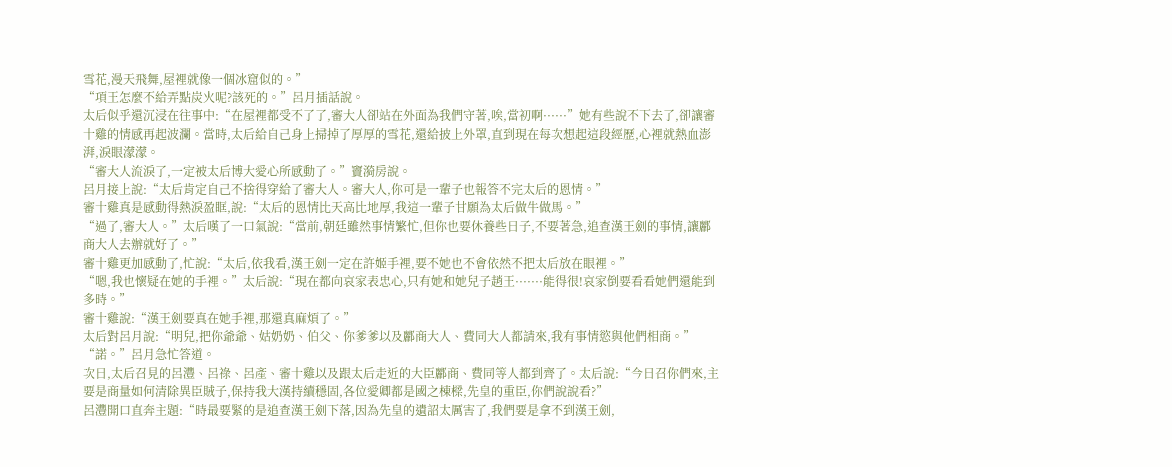雪花,漫天飛舞,屋裡就像一個冰窟似的。”
“項王怎麼不給弄點炭火呢?該死的。”呂月插話說。
太后似乎還沉浸在往事中:“在屋裡都受不了了,審大人卻站在外面為我們守著,唉,當初啊······”她有些說不下去了,卻讓審十雞的情感再起波瀾。當時,太后給自己身上掃掉了厚厚的雪花,還給披上外罩,直到現在每次想起這段經歷,心裡就熱血澎湃,淚眼濛濛。
“審大人流淚了,一定被太后博大愛心所感動了。”竇漪房說。
呂月接上說:“太后肯定自己不捨得穿給了審大人。審大人,你可是一輩子也報答不完太后的恩情。”
審十雞真是感動得熱淚盈眶,說:“太后的恩情比天高比地厚,我這一輩子甘願為太后做牛做馬。”
“過了,審大人。”太后嘆了一口氣說:“當前,朝廷雖然事情繁忙,但你也要休養些日子,不要著急,追查漢王劍的事情,讓酈商大人去辦就好了。”
審十雞更加感動了,忙說:“太后,依我看,漢王劍一定在許姬手裡,要不她也不會依然不把太后放在眼裡。”
“嗯,我也懷疑在她的手裡。”太后說:“現在都向哀家表忠心,只有她和她兒子趙王·······能得很!哀家倒要看看她們還能到多時。”
審十雞說:“漢王劍要真在她手裡,那還真麻煩了。”
太后對呂月說:“明兒,把你爺爺、姑奶奶、伯父、你爹爹以及酈商大人、費同大人都請來,我有事情慾與他們相商。”
“諾。”呂月急忙答道。
次日,太后召見的呂灃、呂祿、呂產、審十雞以及跟太后走近的大臣酈商、費同等人都到齊了。太后說:“今日召你們來,主要是商量如何清除異臣賊子,保持我大漢持續穩固,各位愛卿都是國之棟樑,先皇的重臣,你們說說看?”
呂灃開口直奔主題:“時最要緊的是追查漢王劍下落,因為先皇的遺詔太厲害了,我們要是拿不到漢王劍,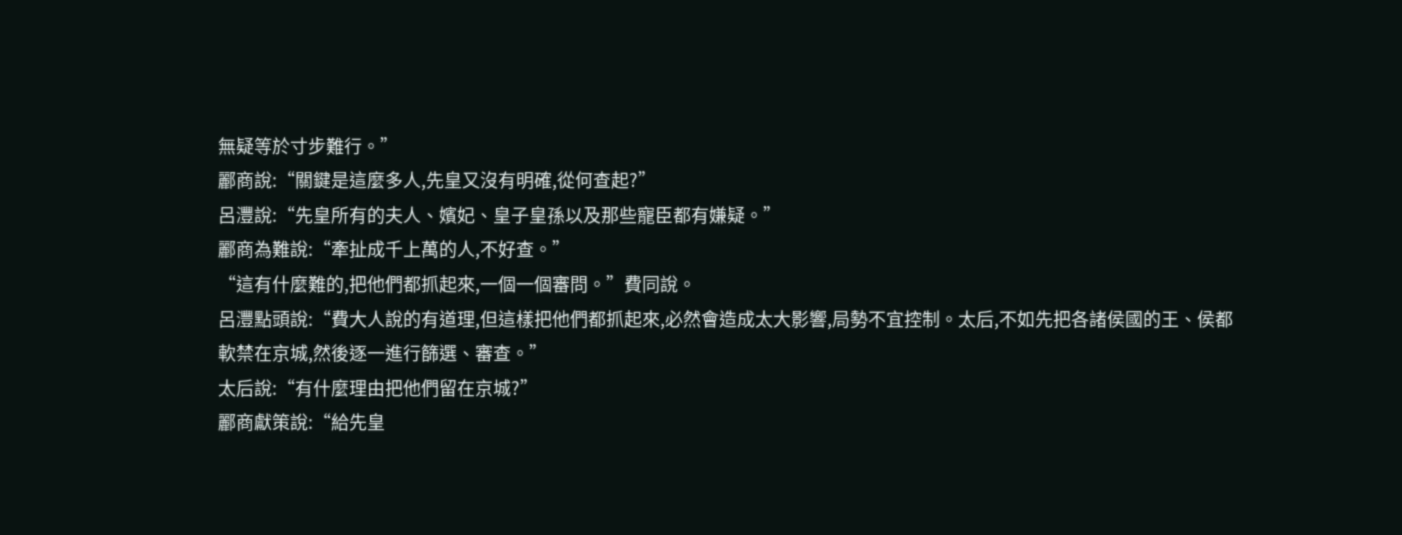無疑等於寸步難行。”
酈商說:“關鍵是這麼多人,先皇又沒有明確,從何查起?”
呂灃說:“先皇所有的夫人、嬪妃、皇子皇孫以及那些寵臣都有嫌疑。”
酈商為難說:“牽扯成千上萬的人,不好查。”
“這有什麼難的,把他們都抓起來,一個一個審問。”費同說。
呂灃點頭說:“費大人說的有道理,但這樣把他們都抓起來,必然會造成太大影響,局勢不宜控制。太后,不如先把各諸侯國的王、侯都軟禁在京城,然後逐一進行篩選、審查。”
太后說:“有什麼理由把他們留在京城?”
酈商獻策說:“給先皇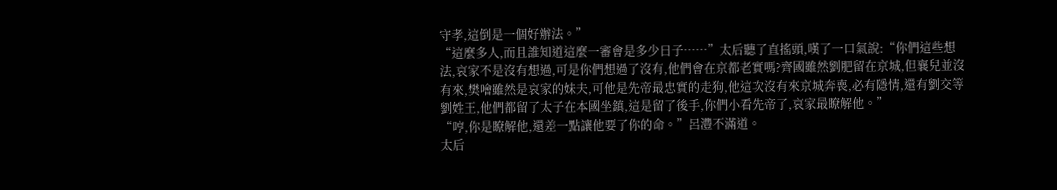守孝,這倒是一個好辦法。”
“這麼多人,而且誰知道這麼一審會是多少日子……”太后聽了直搖頭,嘆了一口氣說:“你們這些想法,哀家不是沒有想過,可是你們想過了沒有,他們會在京都老實嗎?齊國雖然劉肥留在京城,但襄兒並沒有來,樊噲雖然是哀家的妹夫,可他是先帝最忠實的走狗,他這次沒有來京城奔喪,必有隱情,還有劉交等劉姓王,他們都留了太子在本國坐鎮,這是留了後手,你們小看先帝了,哀家最瞭解他。”
“哼,你是瞭解他,還差一點讓他要了你的命。”呂灃不滿道。
太后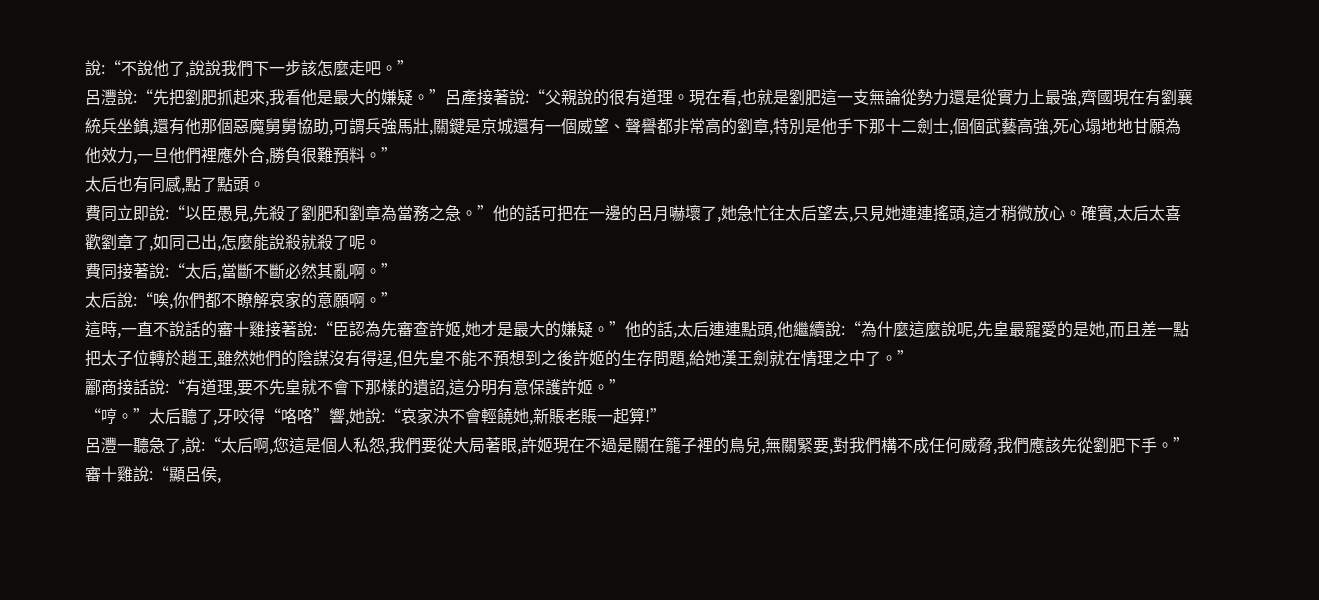說:“不說他了,說說我們下一步該怎麼走吧。”
呂灃說:“先把劉肥抓起來,我看他是最大的嫌疑。”呂產接著說:“父親說的很有道理。現在看,也就是劉肥這一支無論從勢力還是從實力上最強,齊國現在有劉襄統兵坐鎮,還有他那個惡魔舅舅協助,可謂兵強馬壯,關鍵是京城還有一個威望、聲譽都非常高的劉章,特別是他手下那十二劍士,個個武藝高強,死心塌地地甘願為他效力,一旦他們裡應外合,勝負很難預料。”
太后也有同感,點了點頭。
費同立即說:“以臣愚見,先殺了劉肥和劉章為當務之急。”他的話可把在一邊的呂月嚇壞了,她急忙往太后望去,只見她連連搖頭,這才稍微放心。確實,太后太喜歡劉章了,如同己出,怎麼能說殺就殺了呢。
費同接著說:“太后,當斷不斷必然其亂啊。”
太后說:“唉,你們都不瞭解哀家的意願啊。”
這時,一直不說話的審十雞接著說:“臣認為先審查許姬,她才是最大的嫌疑。”他的話,太后連連點頭,他繼續說:“為什麼這麼說呢,先皇最寵愛的是她,而且差一點把太子位轉於趙王,雖然她們的陰謀沒有得逞,但先皇不能不預想到之後許姬的生存問題,給她漢王劍就在情理之中了。”
酈商接話說:“有道理,要不先皇就不會下那樣的遺詔,這分明有意保護許姬。”
“哼。”太后聽了,牙咬得“咯咯”響,她說:“哀家決不會輕饒她,新賬老賬一起算!”
呂灃一聽急了,說:“太后啊,您這是個人私怨,我們要從大局著眼,許姬現在不過是關在籠子裡的鳥兒,無關緊要,對我們構不成任何威脅,我們應該先從劉肥下手。”
審十雞說:“顯呂侯,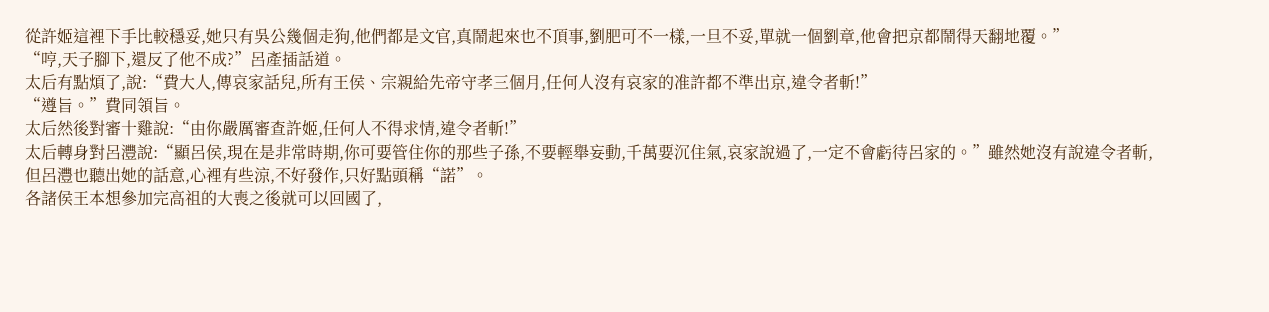從許姬這裡下手比較穩妥,她只有吳公幾個走狗,他們都是文官,真鬧起來也不頂事,劉肥可不一樣,一旦不妥,單就一個劉章,他會把京都鬧得天翻地覆。”
“哼,天子腳下,還反了他不成?”呂產插話道。
太后有點煩了,說:“費大人,傳哀家話兒,所有王侯、宗親給先帝守孝三個月,任何人沒有哀家的准許都不準出京,違令者斬!”
“遵旨。”費同領旨。
太后然後對審十雞說:“由你嚴厲審查許姬,任何人不得求情,違令者斬!”
太后轉身對呂灃說:“顯呂侯,現在是非常時期,你可要管住你的那些子孫,不要輕舉妄動,千萬要沉住氣,哀家說過了,一定不會虧待呂家的。”雖然她沒有說違令者斬,但呂灃也聽出她的話意,心裡有些涼,不好發作,只好點頭稱“諾”。
各諸侯王本想參加完高祖的大喪之後就可以回國了,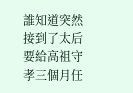誰知道突然接到了太后要給高祖守孝三個月任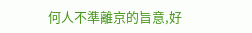何人不準離京的旨意,好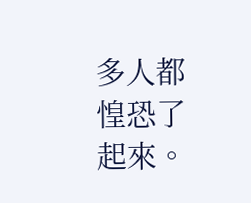多人都惶恐了起來。